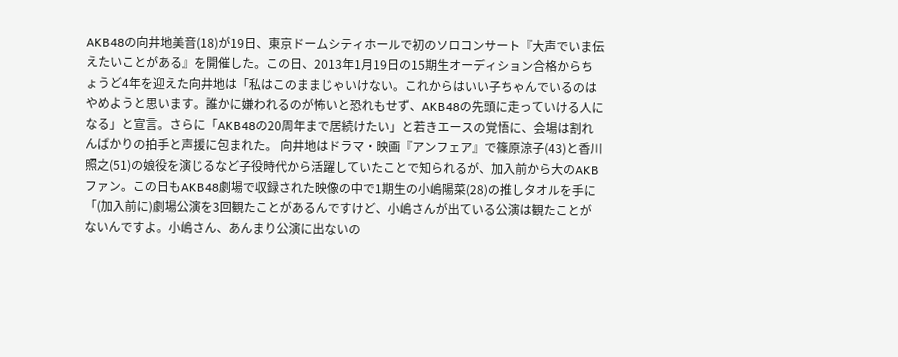AKB48の向井地美音(18)が19日、東京ドームシティホールで初のソロコンサート『大声でいま伝えたいことがある』を開催した。この日、2013年1月19日の15期生オーディション合格からちょうど4年を迎えた向井地は「私はこのままじゃいけない。これからはいい子ちゃんでいるのはやめようと思います。誰かに嫌われるのが怖いと恐れもせず、AKB48の先頭に走っていける人になる」と宣言。さらに「AKB48の20周年まで居続けたい」と若きエースの覚悟に、会場は割れんばかりの拍手と声援に包まれた。 向井地はドラマ・映画『アンフェア』で篠原涼子(43)と香川照之(51)の娘役を演じるなど子役時代から活躍していたことで知られるが、加入前から大のAKBファン。この日もAKB48劇場で収録された映像の中で1期生の小嶋陽菜(28)の推しタオルを手に「(加入前に)劇場公演を3回観たことがあるんですけど、小嶋さんが出ている公演は観たことがないんですよ。小嶋さん、あんまり公演に出ないの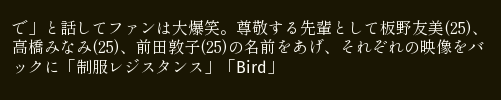で」と話してファンは大爆笑。尊敬する先輩として板野友美(25)、高橋みなみ(25)、前田敦子(25)の名前をあげ、それぞれの映像をバックに「制服レジスタンス」「Bird」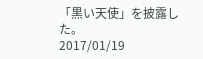「黒い天使」を披露した。
2017/01/19